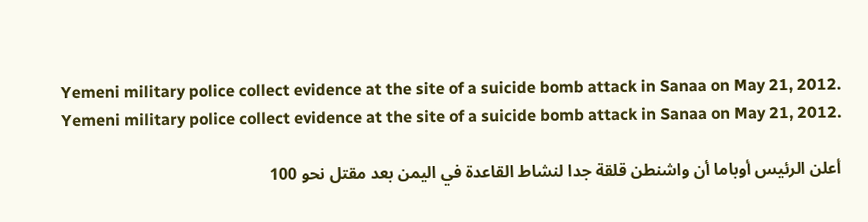Yemeni military police collect evidence at the site of a suicide bomb attack in Sanaa on May 21, 2012.
Yemeni military police collect evidence at the site of a suicide bomb attack in Sanaa on May 21, 2012.

أعلن الرئيس أوباما أن واشنطن قلقة جدا لنشاط القاعدة في اليمن بعد مقتل نحو 100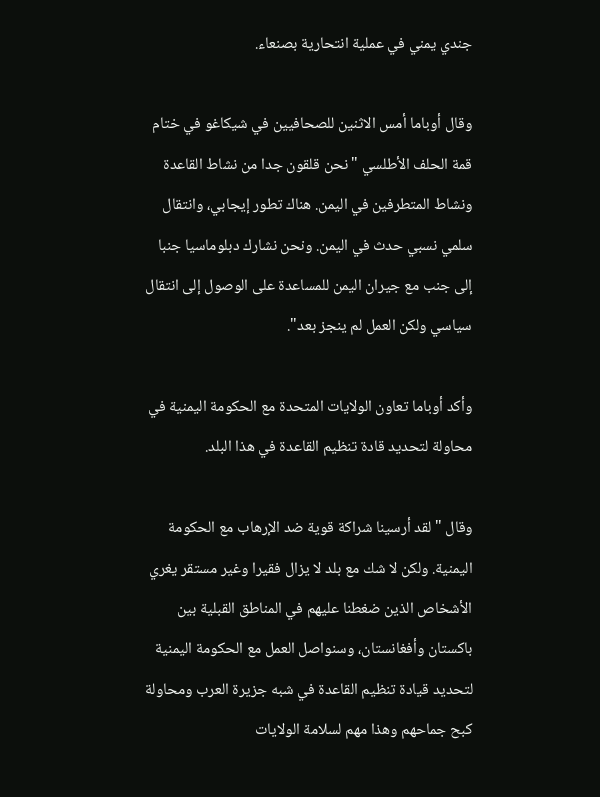جندي يمني في عملية انتحارية بصنعاء.

وقال أوباما أمس الاثنين للصحافيين في شيكاغو في ختام قمة الحلف الأطلسي "نحن قلقون جدا من نشاط القاعدة ونشاط المتطرفين في اليمن. هناك تطور إيجابي، وانتقال سلمي نسبي حدث في اليمن. ونحن نشارك دبلوماسيا جنبا إلى جنب مع جيران اليمن للمساعدة على الوصول إلى انتقال سياسي ولكن العمل لم ينجز بعد".

وأكد أوباما تعاون الولايات المتحدة مع الحكومة اليمنية في محاولة لتحديد قادة تنظيم القاعدة في هذا البلد.

وقال "لقد أرسينا شراكة قوية ضد الإرهاب مع الحكومة اليمنية. ولكن لا شك مع بلد لا يزال فقيرا وغير مستقر يغري الأشخاص الذين ضغطنا عليهم في المناطق القبلية بين باكستان وأفغانستان، وسنواصل العمل مع الحكومة اليمنية لتحديد قيادة تنظيم القاعدة في شبه جزيرة العرب ومحاولة كبح جماحهم وهذا مهم لسلامة الولايات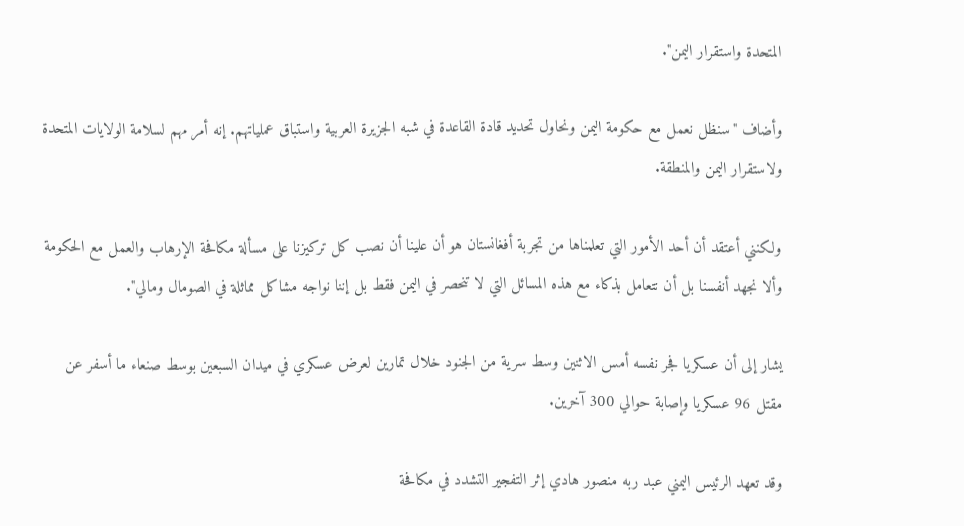المتحدة واستقرار اليمن".

وأضاف "سنظل نعمل مع حكومة اليمن ونحاول تحديد قادة القاعدة في شبه الجزيرة العربية واستباق عملياتهم. إنه أمر مهم لسلامة الولايات المتحدة ولاستقرار اليمن والمنطقة.

ولكنني أعتقد أن أحد الأمور التي تعلمناها من تجربة أفغانستان هو أن علينا أن نصب كل تركيزنا على مسألة مكافحة الإرهاب والعمل مع الحكومة وألا نجهد أنفسنا بل أن نتعامل بذكاء مع هذه المسائل التي لا تنحصر في اليمن فقط بل إننا نواجه مشاكل مماثلة في الصومال ومالي".

يشار إلى أن عسكريا فجر نفسه أمس الاثنين وسط سرية من الجنود خلال تمارين لعرض عسكري في ميدان السبعين بوسط صنعاء ما أسفر عن مقتل 96 عسكريا وإصابة حوالي 300 آخرين.

وقد تعهد الرئيس اليمني عبد ربه منصور هادي إثر التفجير التشدد في مكافحة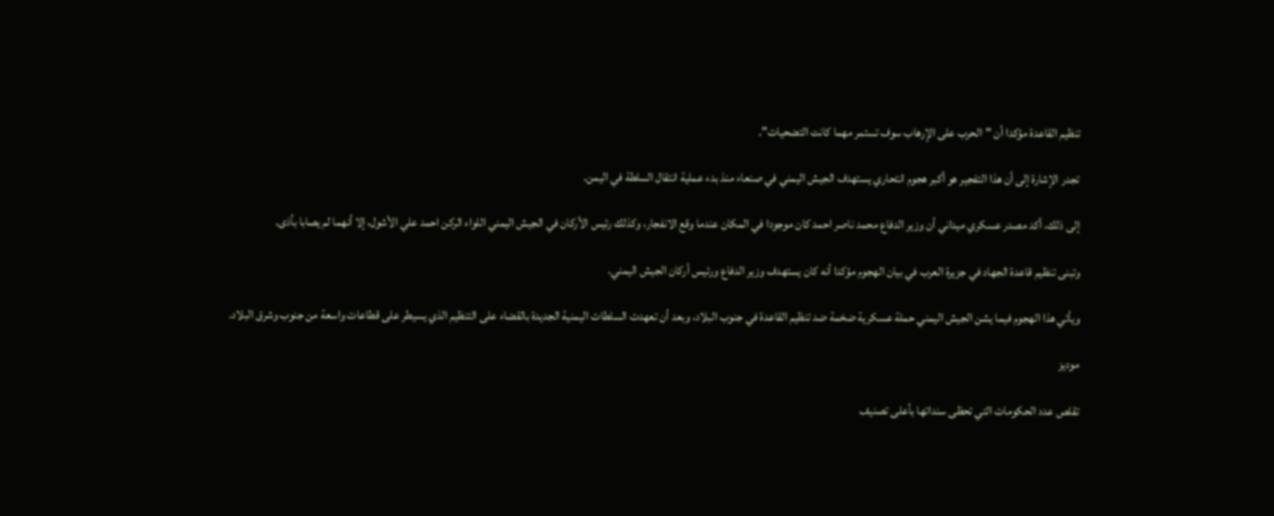تنظيم القاعدة مؤكدا أن "الحرب على الإرهاب سوف تستمر مهما كانت التضحيات".

تجدر الإشارة إلى أن هذا التفجير هو أكبر هجوم انتحاري يستهدف الجيش اليمني في صنعاء منذ بدء عملية انتقال السلطة في اليمن.

إلى ذلك، أكد مصدر عسكري ميداني أن وزير الدفاع محمد ناصر احمد كان موجودا في المكان عندما وقع الانفجار، وكذلك رئيس الأركان في الجيش اليمني اللواء الركن احمد علي الأشول، إلا أنهما لم يصابا بأذى.

وتبنى تنظيم قاعدة الجهاد في جزيرة العرب في بيان الهجوم مؤكدا أنه كان يستهدف وزير الدفاع ورئيس أركان الجيش اليمني.

ويأتي هذا الهجوم فيما يشن الجيش اليمني حملة عسكرية ضخمة ضد تنظيم القاعدة في جنوب البلاد، وبعد أن تعهدت السلطات اليمنية الجديدة بالقضاء على التنظيم الذي يسيطر على قطاعات واسعة من جنوب وشرق البلاد.

موديز

تقلص عدد الحكومات التي تحظى سنداتها بأعلى تصنيف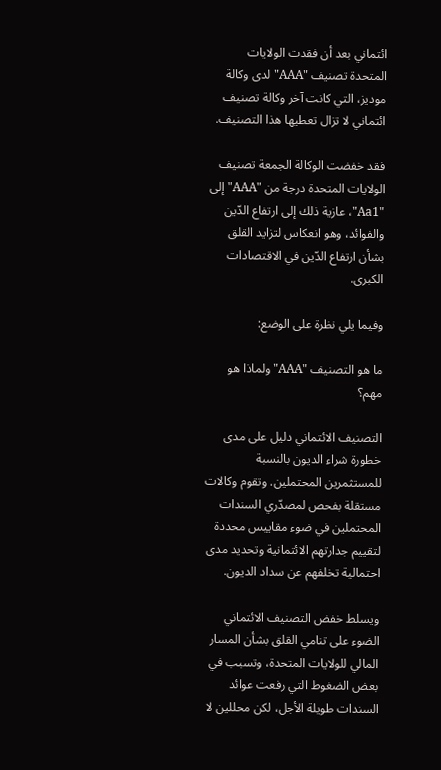ائتماني بعد أن فقدت الولايات المتحدة تصنيف "AAA" لدى وكالة موديز، التي كانت آخر وكالة تصنيف ائتماني لا تزال تعطيها هذا التصنيف.

فقد خفضت الوكالة الجمعة تصنيف الولايات المتحدة درجة من "AAA" إلى "Aa1"، عازية ذلك إلى ارتفاع الدّين والفوائد، وهو انعكاس لتزايد القلق بشأن ارتفاع الدّين في الاقتصادات الكبرى.

وفيما يلي نظرة على الوضع:

ما هو التصنيف "AAA" ولماذا هو مهم؟

التصنيف الائتماني دليل على مدى خطورة شراء الديون بالنسبة للمستثمرين المحتملين. وتقوم وكالات مستقلة بفحص لمصدّري السندات المحتملين في ضوء مقاييس محددة لتقييم جدارتهم الائتمانية وتحديد مدى احتمالية تخلفهم عن سداد الديون.

ويسلط خفض التصنيف الائتماني الضوء على تنامي القلق بشأن المسار المالي للولايات المتحدة، وتسبب في بعض الضغوط التي رفعت عوائد السندات طويلة الأجل، لكن محللين لا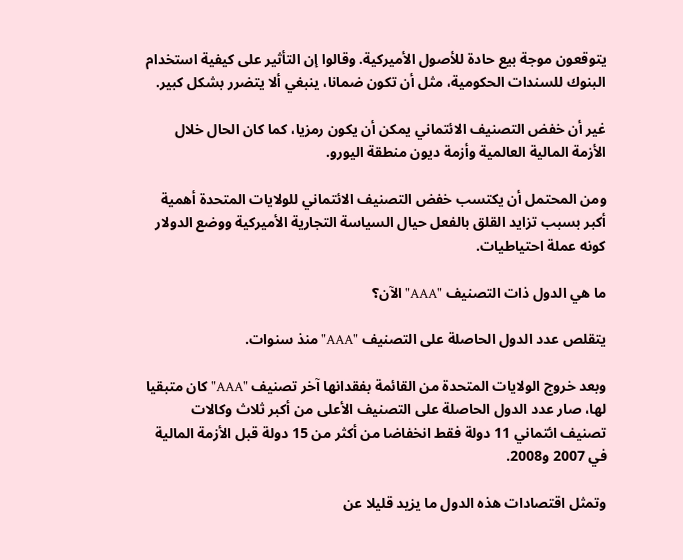يتوقعون موجة بيع حادة للأصول الأميركية. وقالوا إن التأثير على كيفية استخدام البنوك للسندات الحكومية، مثل أن تكون ضمانا، ينبغي ألا يتضرر بشكل كبير.

غير أن خفض التصنيف الائتماني يمكن أن يكون رمزيا، كما كان الحال خلال الأزمة المالية العالمية وأزمة ديون منطقة اليورو.

ومن المحتمل أن يكتسب خفض التصنيف الائتماني للولايات المتحدة أهمية أكبر بسبب تزايد القلق بالفعل حيال السياسة التجارية الأميركية ووضع الدولار كونه عملة احتياطيات.

ما هي الدول ذات التصنيف "AAA" الآن؟

يتقلص عدد الدول الحاصلة على التصنيف "AAA" منذ سنوات.

وبعد خروج الولايات المتحدة من القائمة بفقدانها آخر تصنيف "AAA" كان متبقيا لها، صار عدد الدول الحاصلة على التصنيف الأعلى من أكبر ثلاث وكالات تصنيف ائتماني 11 دولة فقط انخفاضا من أكثر من 15 دولة قبل الأزمة المالية في 2007 و2008.

وتمثل اقتصادات هذه الدول ما يزيد قليلا عن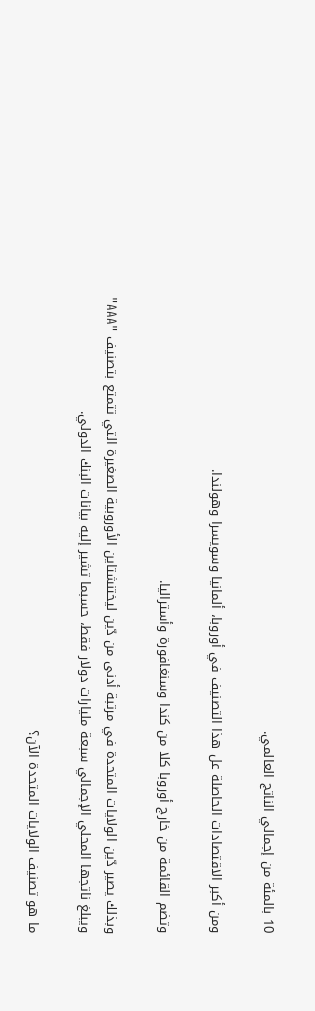10 بالمئة من إجمالي الناتج العالمي.

ومن أكبر الاقتصادات الحاصلة عل هذا التصنيف في أوروبا، ألمانيا وسويسرا وهولندا.

وتضم القائمة من خارج أوروبا كلا من كندا وسنغافورة وأستراليا.

وبذلك يصير دّين الولايات المتحدة في مرتبة أدنى من دّين ليختنشتاين الأوروبية الصغيرة التي تتمتع بتصنيف "AAA" ويبلغ ناتجها المحلي الإجمالي سبعة مليارات دولار فقط، حسبما تشير إليه بيانات البنك الدولي.

ما هو تصنيف الولايات المتحدة الآن؟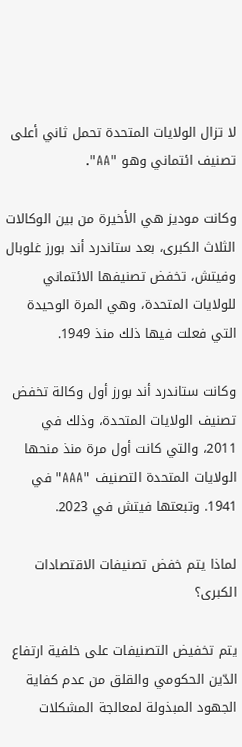لا تزال الولايات المتحدة تحمل ثاني أعلى تصنيف ائتماني وهو "AA".

وكانت موديز هي الأخيرة من بين الوكالات الثلاث الكبرى، بعد ستاندرد أند بورز غلوبال وفيتش، تخفض تصنيفها الائتماني للولايات المتحدة، وهي المرة الوحيدة التي فعلت فيها ذلك منذ 1949.

وكانت ستاندرد أند بورز أول وكالة تخفض تصنيف الولايات المتحدة، وذلك في 2011، والتي كانت أول مرة منذ منحها الولايات المتحدة التصنيف "AAA" في 1941. وتبعتها فيتش في 2023.

لماذا يتم خفض تصنيفات الاقتصادات الكبرى؟

يتم تخفيض التصنيفات على خلفية ارتفاع الدّين الحكومي والقلق من عدم كفاية الجهود المبذولة لمعالجة المشكلات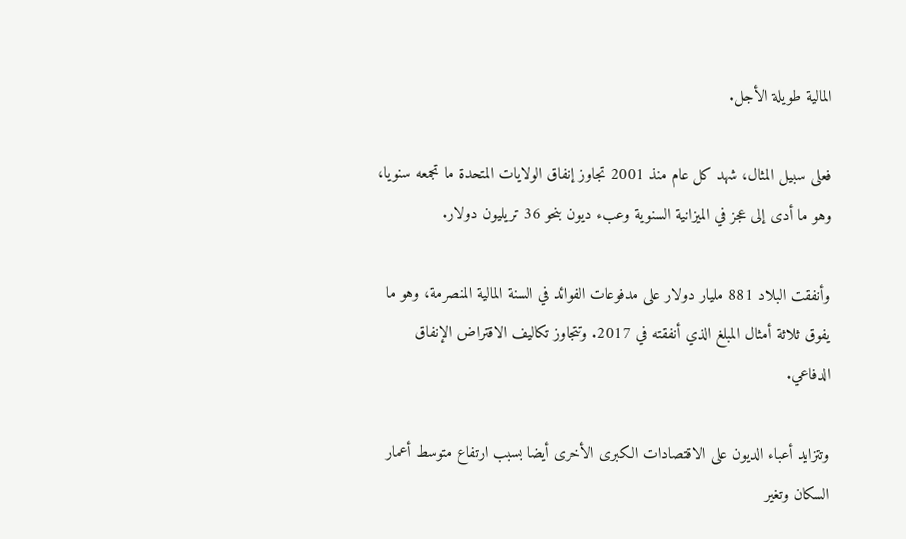المالية طويلة الأجل.

فعلى سبيل المثال، شهد كل عام منذ 2001 تجاوز إنفاق الولايات المتحدة ما تجمعه سنويا، وهو ما أدى إلى عجز في الميزانية السنوية وعبء ديون بنحو 36 تريليون دولار.

وأنفقت البلاد 881 مليار دولار على مدفوعات الفوائد في السنة المالية المنصرمة، وهو ما يفوق ثلاثة أمثال المبلغ الذي أنفقته في 2017. وتتجاوز تكاليف الاقتراض الإنفاق الدفاعي.

وتتزايد أعباء الديون على الاقتصادات الكبرى الأخرى أيضا بسبب ارتفاع متوسط أعمار السكان وتغير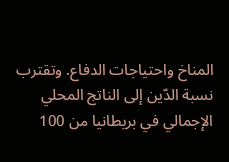المناخ واحتياجات الدفاع. وتقترب نسبة الدّين إلى الناتج المحلي الإجمالي في بريطانيا من 100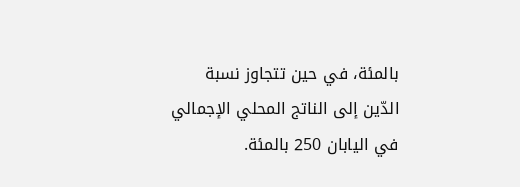بالمئة، في حين تتجاوز نسبة الدّين إلى الناتج المحلي الإجمالي في اليابان 250 بالمئة.